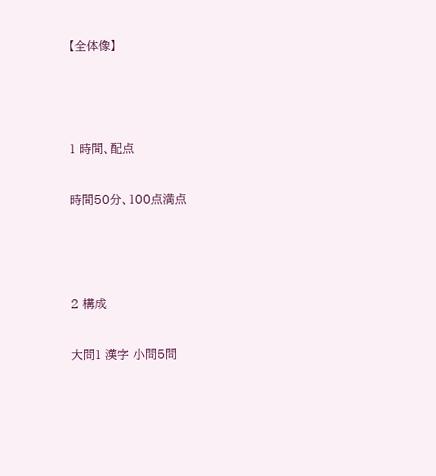【全体像】



1 時間、配点

時間50分、100点満点



2 構成

大問1 漢字 小問5問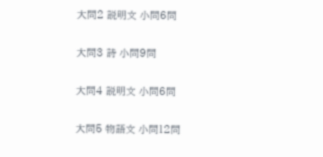大問2 説明文 小問6問

大問3 詩 小問9問

大問4 説明文 小問6問

大問5 物語文 小問12問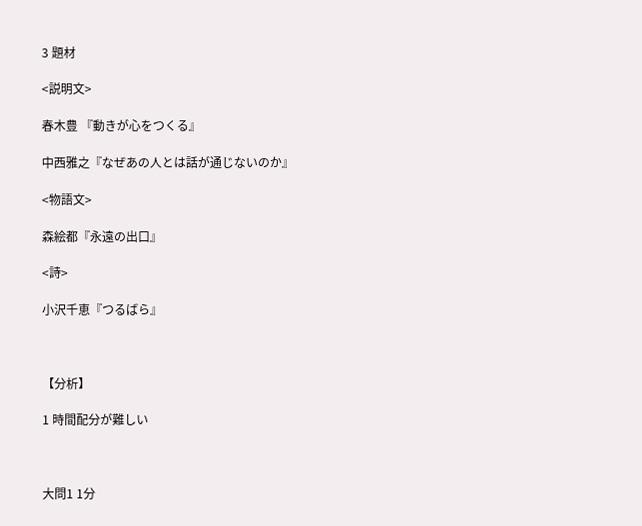3 題材

<説明文>

春木豊 『動きが心をつくる』

中西雅之『なぜあの人とは話が通じないのか』

<物語文>

森絵都『永遠の出口』

<詩>

小沢千恵『つるばら』



【分析】

1 時間配分が難しい



大問1 1分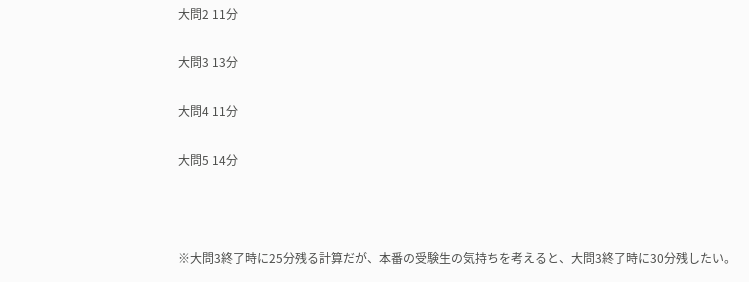大問2 11分

大問3 13分

大問4 11分

大問5 14分



※大問3終了時に25分残る計算だが、本番の受験生の気持ちを考えると、大問3終了時に30分残したい。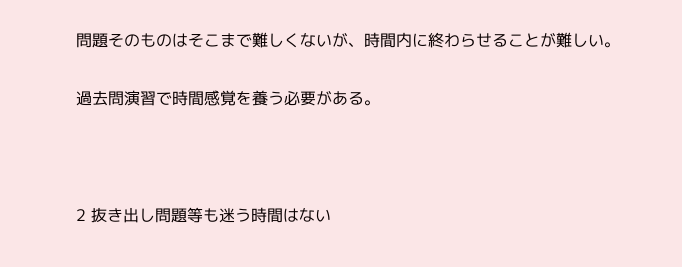問題そのものはそこまで難しくないが、時間内に終わらせることが難しい。

過去問演習で時間感覚を養う必要がある。



2 抜き出し問題等も迷う時間はない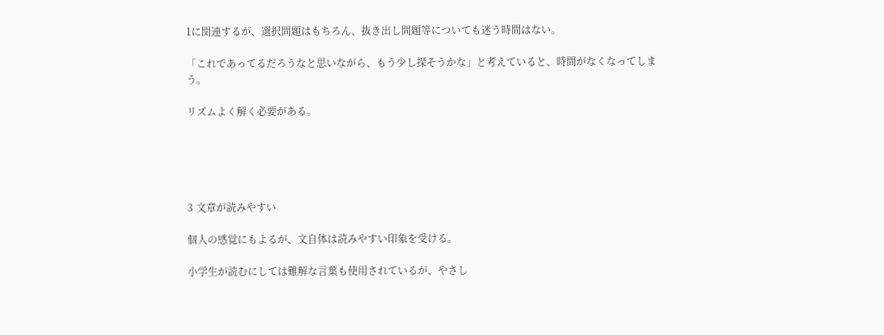1に関連するが、選択問題はもちろん、抜き出し問題等についても迷う時間はない。

「これであってるだろうなと思いながら、もう少し探そうかな」と考えていると、時間がなくなってしまう。

リズムよく解く必要がある。





3 文章が読みやすい

個人の感覚にもよるが、文自体は読みやすい印象を受ける。

小学生が読むにしては難解な言葉も使用されているが、やさし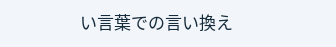い言葉での言い換え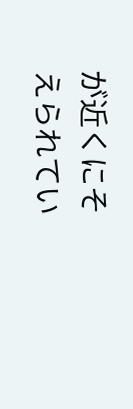が近くにそえられてい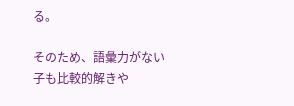る。

そのため、語彙力がない子も比較的解きや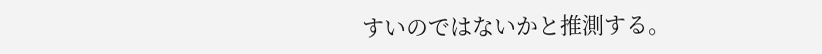すいのではないかと推測する。